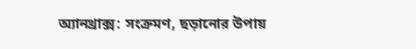অ্যানথ্রাক্স: সংক্রমণ, ছড়ানোর উপায়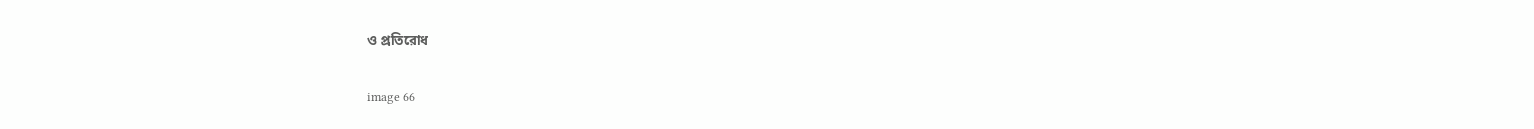ও প্রতিরোধ

image 66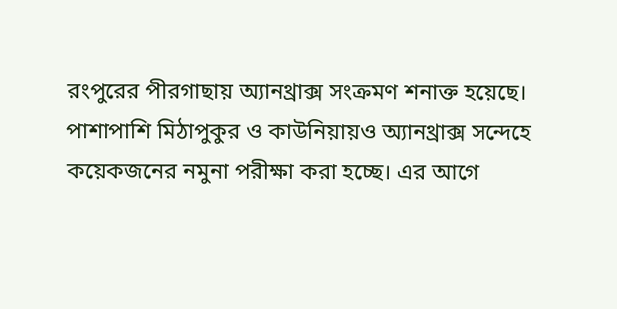রংপুরের পীরগাছায় অ্যানথ্রাক্স সংক্রমণ শনাক্ত হয়েছে। পাশাপাশি মিঠাপুকুর ও কাউনিয়ায়ও অ্যানথ্রাক্স সন্দেহে কয়েকজনের নমুনা পরীক্ষা করা হচ্ছে। এর আগে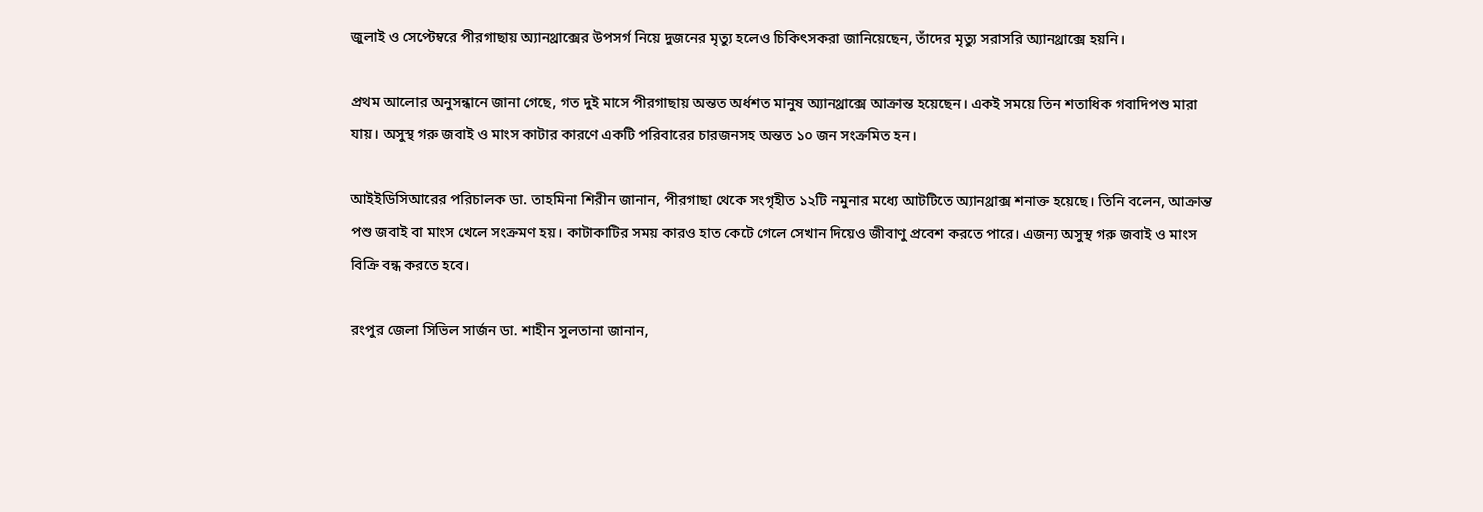জুলাই ও সেপ্টেম্বরে পীরগাছায় অ্যানথ্রাক্সের উপসর্গ নিয়ে দুজনের মৃত্যু হলেও চিকিৎসকরা জানিয়েছেন, তাঁদের মৃত্যু সরাসরি অ্যানথ্রাক্সে হয়নি।

প্রথম আলোর অনুসন্ধানে জানা গেছে, গত দুই মাসে পীরগাছায় অন্তত অর্ধশত মানুষ অ্যানথ্রাক্সে আক্রান্ত হয়েছেন। একই সময়ে তিন শতাধিক গবাদিপশু মারা যায়। অসুস্থ গরু জবাই ও মাংস কাটার কারণে একটি পরিবারের চারজনসহ অন্তত ১০ জন সংক্রমিত হন।

আইইডিসিআরের পরিচালক ডা. তাহমিনা শিরীন জানান, পীরগাছা থেকে সংগৃহীত ১২টি নমুনার মধ্যে আটটিতে অ্যানথ্রাক্স শনাক্ত হয়েছে। তিনি বলেন, আক্রান্ত পশু জবাই বা মাংস খেলে সংক্রমণ হয়। কাটাকাটির সময় কারও হাত কেটে গেলে সেখান দিয়েও জীবাণু প্রবেশ করতে পারে। এজন্য অসুস্থ গরু জবাই ও মাংস বিক্রি বন্ধ করতে হবে।

রংপুর জেলা সিভিল সার্জন ডা. শাহীন সুলতানা জানান,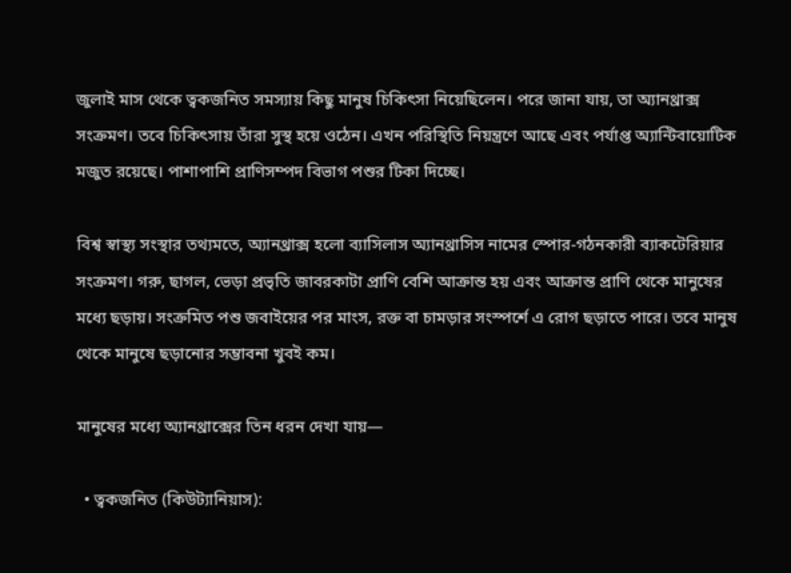জুলাই মাস থেকে ত্বকজনিত সমস্যায় কিছু মানুষ চিকিৎসা নিয়েছিলেন। পরে জানা যায়, তা অ্যানথ্রাক্স সংক্রমণ। তবে চিকিৎসায় তাঁরা সুস্থ হয়ে ওঠেন। এখন পরিস্থিতি নিয়ন্ত্রণে আছে এবং পর্যাপ্ত অ্যান্টিবায়োটিক মজুত রয়েছে। পাশাপাশি প্রাণিসম্পদ বিভাগ পশুর টিকা দিচ্ছে।

বিশ্ব স্বাস্থ্য সংস্থার তথ্যমতে, অ্যানথ্রাক্স হলো ব্যাসিলাস অ্যানথ্রাসিস নামের স্পোর-গঠনকারী ব্যাকটেরিয়ার সংক্রমণ। গরু, ছাগল, ভেড়া প্রভৃতি জাবরকাটা প্রাণি বেশি আক্রান্ত হয় এবং আক্রান্ত প্রাণি থেকে মানুষের মধ্যে ছড়ায়। সংক্রমিত পশু জবাইয়ের পর মাংস, রক্ত বা চামড়ার সংস্পর্শে এ রোগ ছড়াতে পারে। তবে মানুষ থেকে মানুষে ছড়ানোর সম্ভাবনা খুবই কম।

মানুষের মধ্যে অ্যানথ্রাক্সের তিন ধরন দেখা যায়—

  • ত্বকজনিত (কিউট্যানিয়াস):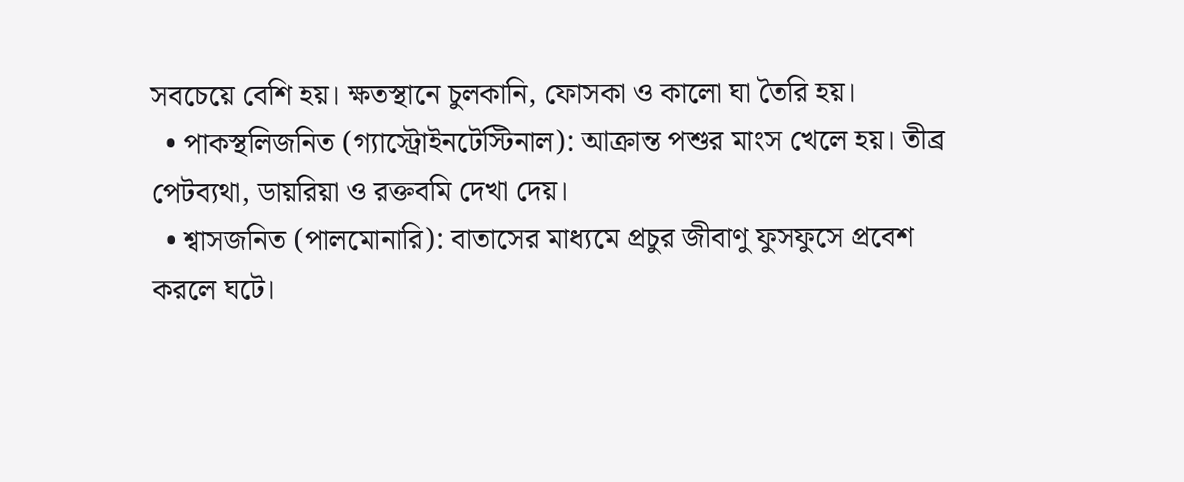সবচেয়ে বেশি হয়। ক্ষতস্থানে চুলকানি, ফোসকা ও কালো ঘা তৈরি হয়।
  • পাকস্থলিজনিত (গ্যাস্ট্রোইনটেস্টিনাল): আক্রান্ত পশুর মাংস খেলে হয়। তীব্র পেটব্যথা, ডায়রিয়া ও রক্তবমি দেখা দেয়।
  • শ্বাসজনিত (পালমোনারি): বাতাসের মাধ্যমে প্রচুর জীবাণু ফুসফুসে প্রবেশ করলে ঘটে।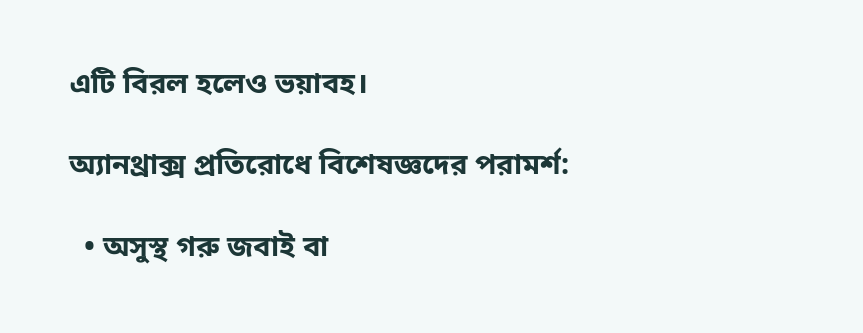এটি বিরল হলেও ভয়াবহ।

অ্যানথ্রাক্স প্রতিরোধে বিশেষজ্ঞদের পরামর্শ:

  • অসুস্থ গরু জবাই বা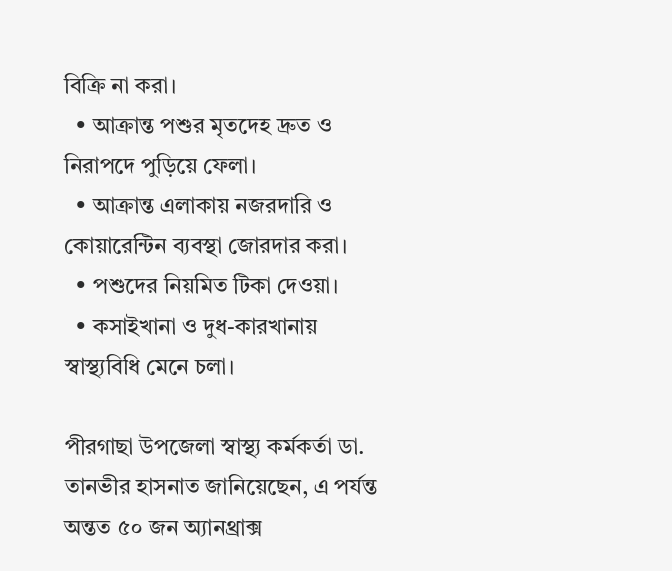বিক্রি না করা।
  • আক্রান্ত পশুর মৃতদেহ দ্রুত ও নিরাপদে পুড়িয়ে ফেলা।
  • আক্রান্ত এলাকায় নজরদারি ও কোয়ারেন্টিন ব্যবস্থা জোরদার করা।
  • পশুদের নিয়মিত টিকা দেওয়া।
  • কসাইখানা ও দুধ-কারখানায় স্বাস্থ্যবিধি মেনে চলা।

পীরগাছা উপজেলা স্বাস্থ্য কর্মকর্তা ডা. তানভীর হাসনাত জানিয়েছেন, এ পর্যন্ত অন্তত ৫০ জন অ্যানথ্রাক্স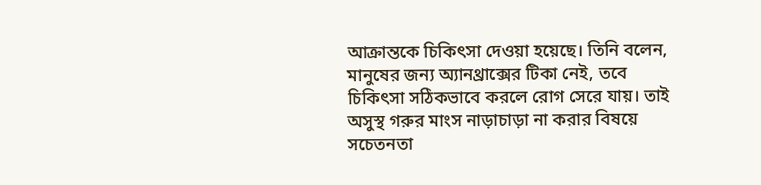আক্রান্তকে চিকিৎসা দেওয়া হয়েছে। তিনি বলেন, মানুষের জন্য অ্যানথ্রাক্সের টিকা নেই, তবে চিকিৎসা সঠিকভাবে করলে রোগ সেরে যায়। তাই অসুস্থ গরুর মাংস নাড়াচাড়া না করার বিষয়ে সচেতনতা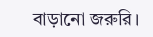বাড়ানো জরুরি।